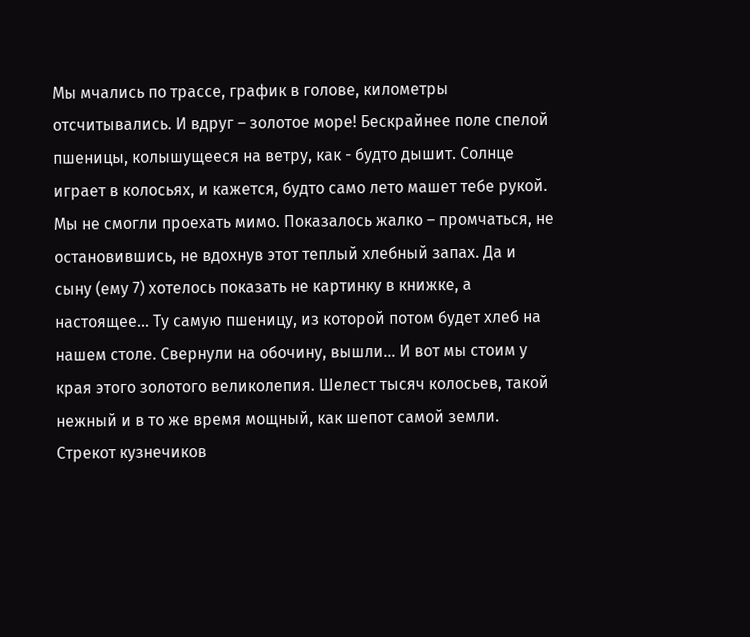Мы мчались по трассе, график в голове, километры отсчитывались. И вдруг – золотое море! Бескрайнее поле спелой пшеницы, колышущееся на ветру, как - будто дышит. Солнце играет в колосьях, и кажется, будто само лето машет тебе рукой. Мы не смогли проехать мимо. Показалось жалко – промчаться, не остановившись, не вдохнув этот теплый хлебный запах. Да и сыну (ему 7) хотелось показать не картинку в книжке, а настоящее... Ту самую пшеницу, из которой потом будет хлеб на нашем столе. Свернули на обочину, вышли... И вот мы стоим у края этого золотого великолепия. Шелест тысяч колосьев, такой нежный и в то же время мощный, как шепот самой земли. Стрекот кузнечиков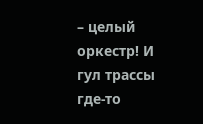– целый оркестр! И гул трассы где-то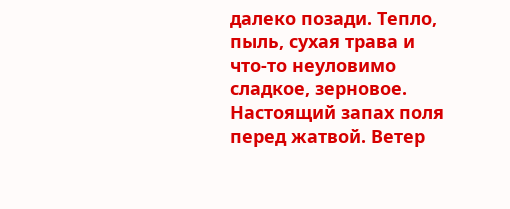далеко позади. Тепло, пыль, сухая трава и что-то неуловимо сладкое, зерновое. Настоящий запах поля перед жатвой. Ветер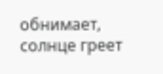обнимает, солнце греет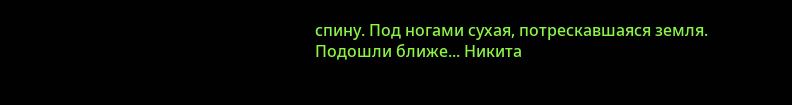спину. Под ногами сухая, потрескавшаяся земля. Подошли ближе... Никита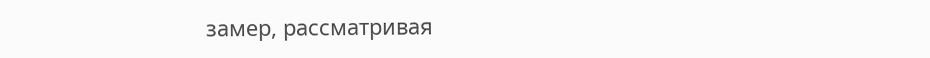замер, рассматривая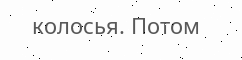колосья. Потом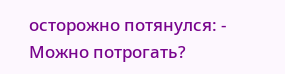осторожно потянулся: - Можно потрогать?